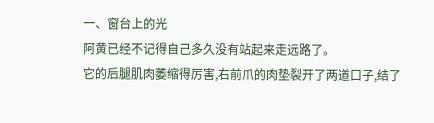一、窗台上的光
阿黄已经不记得自己多久没有站起来走远路了。
它的后腿肌肉萎缩得厉害,右前爪的肉垫裂开了两道口子,结了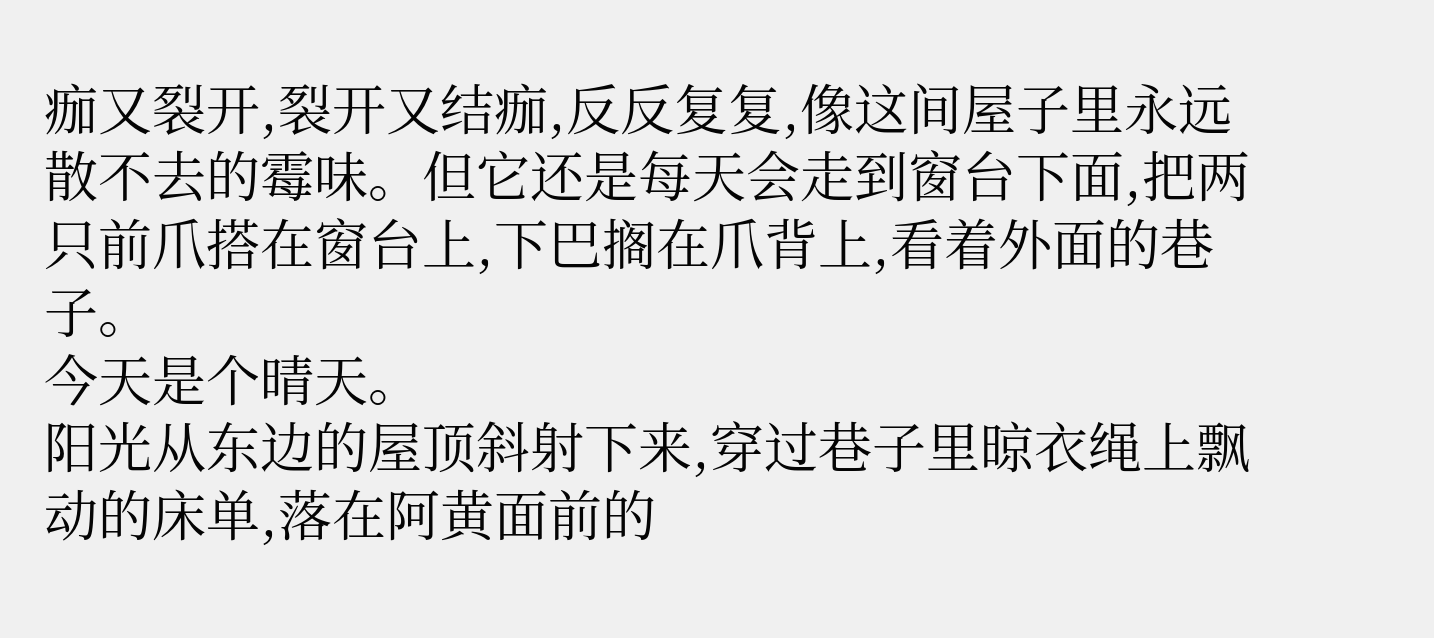痂又裂开,裂开又结痂,反反复复,像这间屋子里永远散不去的霉味。但它还是每天会走到窗台下面,把两只前爪搭在窗台上,下巴搁在爪背上,看着外面的巷子。
今天是个晴天。
阳光从东边的屋顶斜射下来,穿过巷子里晾衣绳上飘动的床单,落在阿黄面前的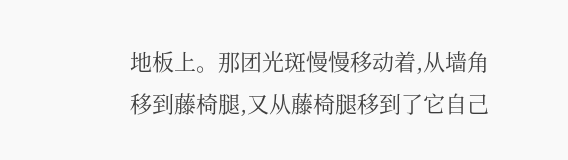地板上。那团光斑慢慢移动着,从墙角移到藤椅腿,又从藤椅腿移到了它自己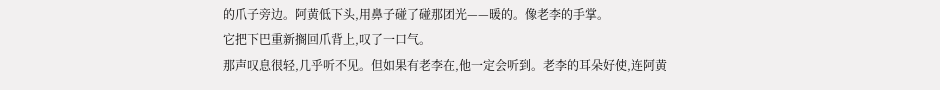的爪子旁边。阿黄低下头,用鼻子碰了碰那团光——暖的。像老李的手掌。
它把下巴重新搁回爪背上,叹了一口气。
那声叹息很轻,几乎听不见。但如果有老李在,他一定会听到。老李的耳朵好使,连阿黄